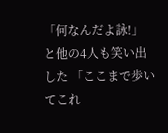「何なんだよ詠!」と他の4人も笑い出した 「ここまで歩いてこれ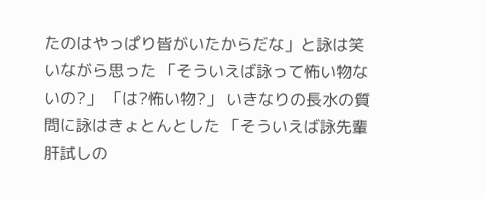たのはやっぱり皆がいたからだな」と詠は笑いながら思った 「そういえば詠って怖い物ないの?」 「は?怖い物?」 いきなりの長水の質問に詠はきょとんとした 「そういえば詠先輩肝試しの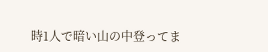時1人で暗い山の中登ってま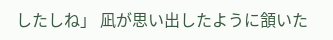したしね」 凪が思い出したように頷いた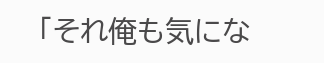「それ俺も気にな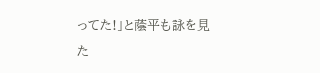ってた!」と蔭平も詠を見た